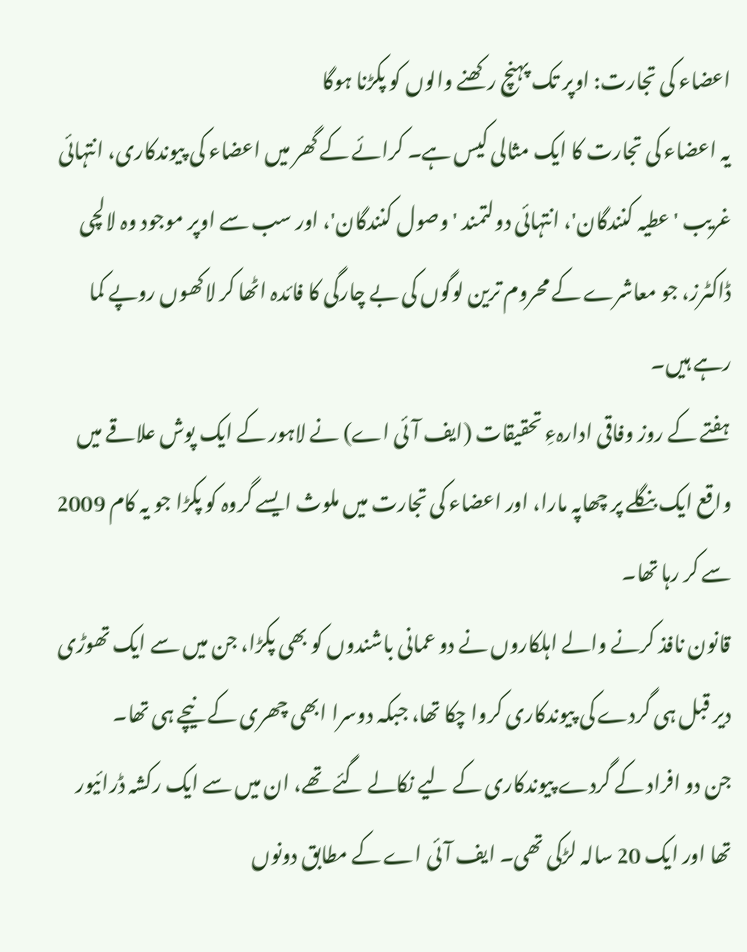اعضاء کی تجارت: اوپر تک پہنچ رکھنے والوں کو پکڑنا ہوگا
یہ اعضاء کی تجارت کا ایک مثالی کیس ہے۔ کرائے کے گھر میں اعضاء کی پیوندکاری، انتہائی غریب 'عطیہ کنندگان'، انتہائی دولتمند 'وصول کنندگان'، اور سب سے اوپر موجود وہ لالچی ڈاکٹرز، جو معاشرے کے محروم ترین لوگوں کی بے چارگی کا فائدہ اٹھا کر لاکھوں روپے کما رہے ہیں۔
ہفتے کے روز وفاقی ادارہءِ تحقیقات (ایف آئی اے) نے لاہور کے ایک پوش علاقے میں واقع ایک بنگلے پر چھاپہ مارا، اور اعضاء کی تجارت میں ملوث ایسے گروہ کو پکڑا جو یہ کام 2009 سے کر رہا تھا۔
قانون نافذ کرنے والے اہلکاروں نے دو عمانی باشندوں کو بھی پکڑا، جن میں سے ایک تھوڑی دیر قبل ہی گردے کی پیوندکاری کروا چکا تھا، جبکہ دوسرا ابھی چھری کے نیچے ہی تھا۔
جن دو افراد کے گردے پیوندکاری کے لیے نکالے گئے تھے، ان میں سے ایک رکشہ ڈرائیور تھا اور ایک 20 سالہ لڑکی تھی۔ ایف آئی اے کے مطابق دونوں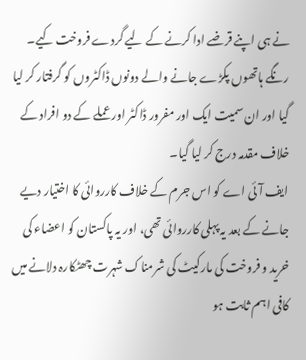نے ہی اپنے قرضے ادا کرنے کے لیے گردے فروخت کیے۔
رنگے ہاتھوں پکڑے جانے والے دونوں ڈاکٹروں کو گرفتار کر لیا گیا اور ان سمیت ایک اور مفرور ڈاکٹر اور عملے کے دو افراد کے خلاف مقدمہ درج کر لیا گیا۔
ایف آئی اے کو اس جرم کے خلاف کارروائی کا اختیار دیے جانے کے بعد یہ پہلی کارروائی تھی، اور یہ پاکستان کو اعضاء کی خرید و فروخت کی مارکیٹ کی شرمناک شہرت چھٹکارہ دلانے میں کافی اہم ثابت ہو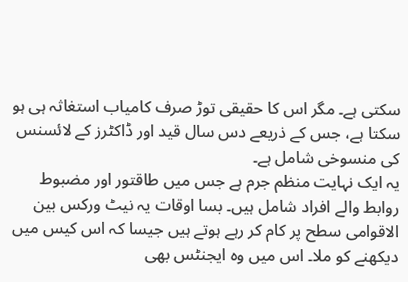سکتی ہے۔ مگر اس کا حقیقی توڑ صرف کامیاب استغاثہ ہی ہو سکتا ہے، جس کے ذریعے دس سال قید اور ڈاکٹرز کے لائسنس کی منسوخی شامل ہے۔
یہ ایک نہایت منظم جرم ہے جس میں طاقتور اور مضبوط روابط والے افراد شامل ہیں۔ بسا اوقات یہ نیٹ ورکس بین الاقوامی سطح پر کام کر رہے ہوتے ہیں جیسا کہ اس کیس میں دیکھنے کو ملا۔ اس میں وہ ایجنٹس بھی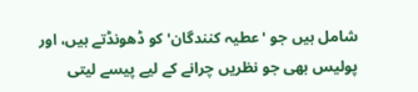شامل ہیں جو 'عطیہ کنندگان' کو ڈھونڈتے ہیں، اور پولیس بھی جو نظریں چرانے کے لیے پیسے لیتی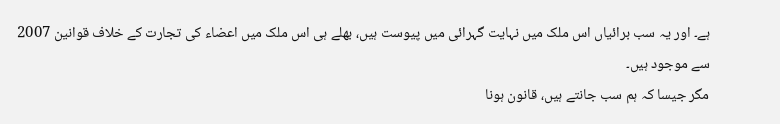ہے۔ اور یہ سب برائیاں اس ملک میں نہایت گہرائی میں پیوست ہیں، بھلے ہی اس ملک میں اعضاء کی تجارت کے خلاف قوانین 2007 سے موجود ہیں۔
مگر جیسا کہ ہم سب جانتے ہیں، قانون ہونا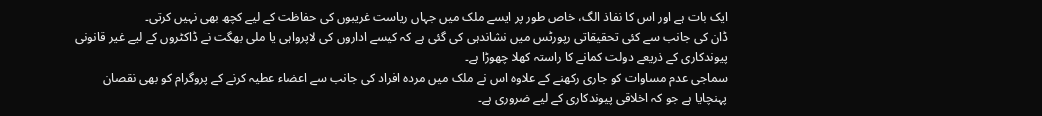ایک بات ہے اور اس کا نفاذ الگ، خاص طور پر ایسے ملک میں جہاں ریاست غریبوں کی حفاظت کے لیے کچھ بھی نہیں کرتی۔
ڈان کی جانب سے کئی تحقیقاتی رپورٹس میں نشاندہی کی گئی ہے کہ کیسے اداروں کی لاپرواہی یا ملی بھگت نے ڈاکٹروں کے لیے غیر قانونی پیوندکاری کے ذریعے دولت کمانے کا راستہ کھلا چھوڑا ہے۔
سماجی عدم مساوات کو جاری رکھنے کے علاوہ اس نے ملک میں مردہ افراد کی جانب سے اعضاء عطیہ کرنے کے پروگرام کو بھی نقصان پہنچایا ہے جو کہ اخلاقی پیوندکاری کے لیے ضروری ہے۔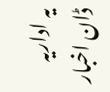یہ اداریہ ڈان اخبار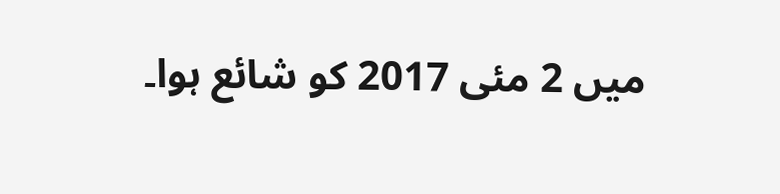میں 2 مئی 2017 کو شائع ہوا۔